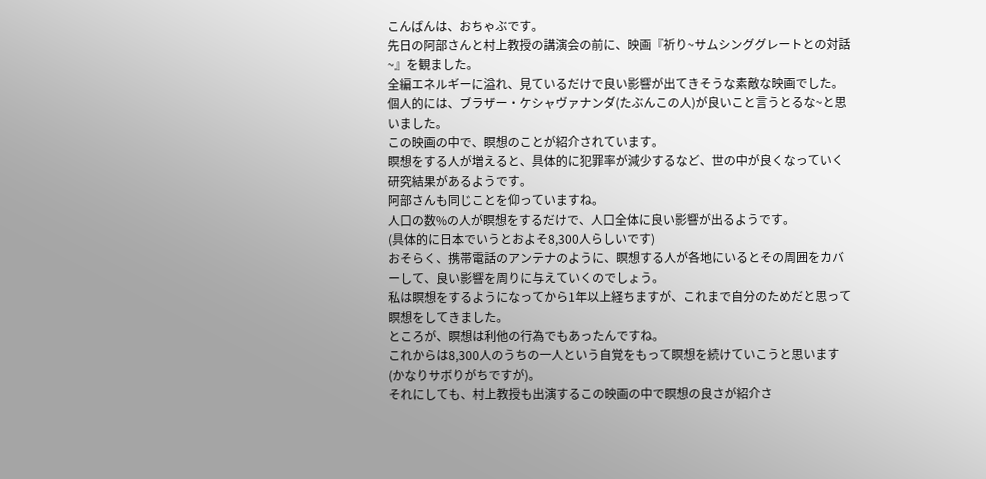こんばんは、おちゃぶです。
先日の阿部さんと村上教授の講演会の前に、映画『祈り~サムシンググレートとの対話~』を観ました。
全編エネルギーに溢れ、見ているだけで良い影響が出てきそうな素敵な映画でした。
個人的には、ブラザー・ケシャヴァナンダ(たぶんこの人)が良いこと言うとるな~と思いました。
この映画の中で、瞑想のことが紹介されています。
瞑想をする人が増えると、具体的に犯罪率が減少するなど、世の中が良くなっていく研究結果があるようです。
阿部さんも同じことを仰っていますね。
人口の数%の人が瞑想をするだけで、人口全体に良い影響が出るようです。
(具体的に日本でいうとおよそ8,300人らしいです)
おそらく、携帯電話のアンテナのように、瞑想する人が各地にいるとその周囲をカバーして、良い影響を周りに与えていくのでしょう。
私は瞑想をするようになってから1年以上経ちますが、これまで自分のためだと思って瞑想をしてきました。
ところが、瞑想は利他の行為でもあったんですね。
これからは8,300人のうちの一人という自覚をもって瞑想を続けていこうと思います(かなりサボりがちですが)。
それにしても、村上教授も出演するこの映画の中で瞑想の良さが紹介さ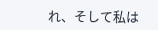れ、そして私は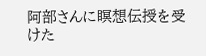阿部さんに瞑想伝授を受けた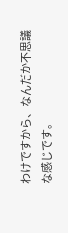わけですから、なんだか不思議な感じです。